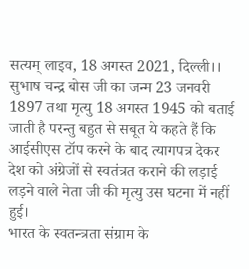सत्यम् लाइव, 18 अगस्त 2021, दिल्ली।। सुभाष चन्द्र बोस जी का जन्म 23 जनवरी 1897 तथा मृत्यु 18 अगस्त 1945 को बताई जाती है परन्तु बहुत से सबूत ये कहते हैं कि आईसीएस टॉप करने के बाद त्यागपत्र देकर देश को अंग्रेजों से स्वतंत्रत कराने की लड़ाई लड़ने वाले नेता जी की मृत्यु उस घटना में नहीं हुई।
भारत के स्वतन्त्रता संग्राम के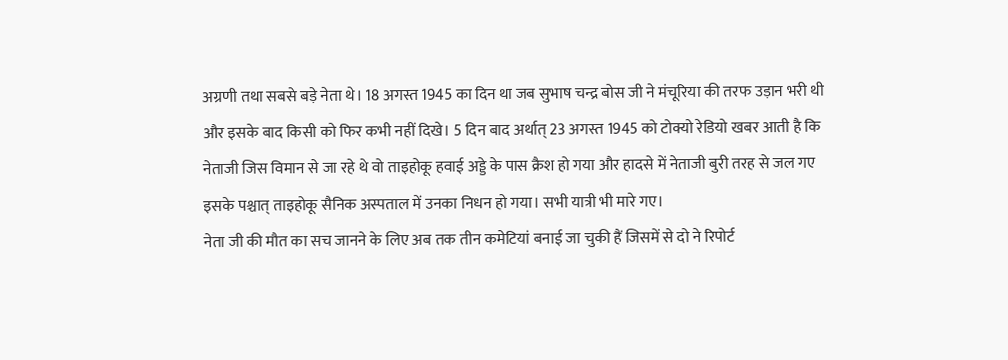अग्रणी तथा सबसे बड़े नेता थे। 18 अगस्त 1945 का दिन था जब सुभाष चन्द्र बोस जी ने मंचूरिया की तरफ उड़ान भरी थी और इसके बाद किसी को फिर कभी नहीं दिखे। 5 दिन बाद अर्थात् 23 अगस्त 1945 को टोक्यो रेडियो खबर आती है कि नेताजी जिस विमान से जा रहे थे वो ताइहोकू हवाई अड्डे के पास क्रैश हो गया और हादसे में नेताजी बुरी तरह से जल गए इसके पश्चात् ताइहोकू सैनिक अस्पताल में उनका निधन हो गया। सभी यात्री भी मारे गए।
नेता जी की मौत का सच जानने के लिए अब तक तीन कमेटियां बनाई जा चुकी हैं जिसमें से दो ने रिपोर्ट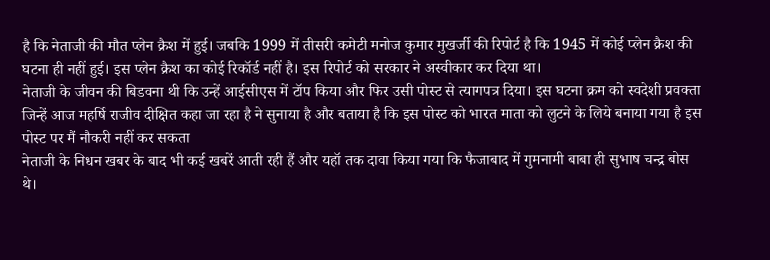है कि नेताजी की मौत प्लेन क्रैश में हुई। जबकि 1999 में तीसरी कमेटी मनोज कुमार मुखर्जी की रिपोर्ट है कि 1945 में कोई प्लेन क्रैश की घटना ही नहीं हुई। इस प्लेन क्रैश का कोई रिकॉर्ड नहीं है। इस रिपोर्ट को सरकार ने अस्वीकार कर दिया था।
नेताजी के जीवन की बिडवना थी कि उन्हें आईसीएस में टॉप किया और फिर उसी पोस्ट से त्यागपत्र दिया। इस घटना क्रम को स्वदेशी प्रवक्ता जिन्हें आज महर्षि राजीव दीक्षित कहा जा रहा है ने सुनाया है और बताया है कि इस पोस्ट को भारत माता को लुटने के लिये बनाया गया है इस पोस्ट पर मैं नौकरी नहीं कर सकता
नेताजी के निधन खबर के बाद भी कई खबरें आती रही हैं और यहॉ तक दावा किया गया कि फैजाबाद में गुमनामी बाबा ही सुभाष चन्द्र बोस थे।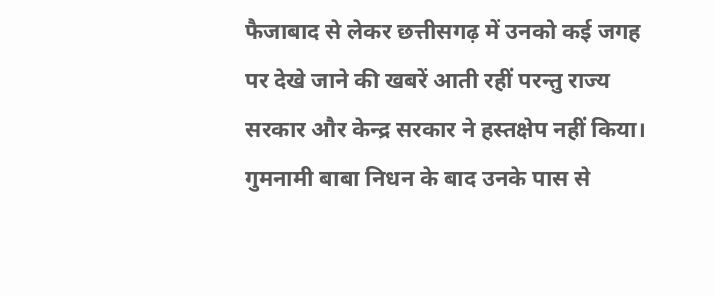फैजाबाद से लेकर छत्तीसगढ़ में उनको कई जगह पर देखे जाने की खबरें आती रहीं परन्तु राज्य सरकार और केन्द्र सरकार ने हस्तक्षेप नहीं किया। गुमनामी बाबा निधन के बाद उनके पास से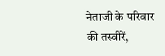नेताजी के परिवार की तस्वीरें,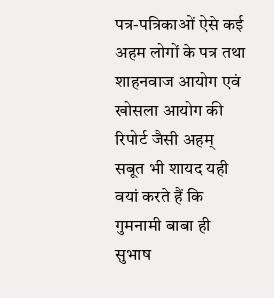पत्र-पत्रिकाओं ऐसे कई अहम लोगों के पत्र तथा शाहनवाज आयोग एवं खोसला आयोग की रिपोर्ट जैसी अहम् सबूत भी शायद यही वयां करते हैं कि गुमनामी बाबा ही सुभाष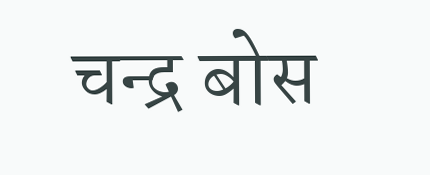चन्द्र बोस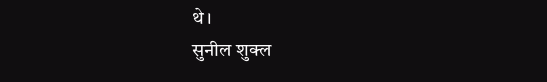थे।
सुनील शुक्ल